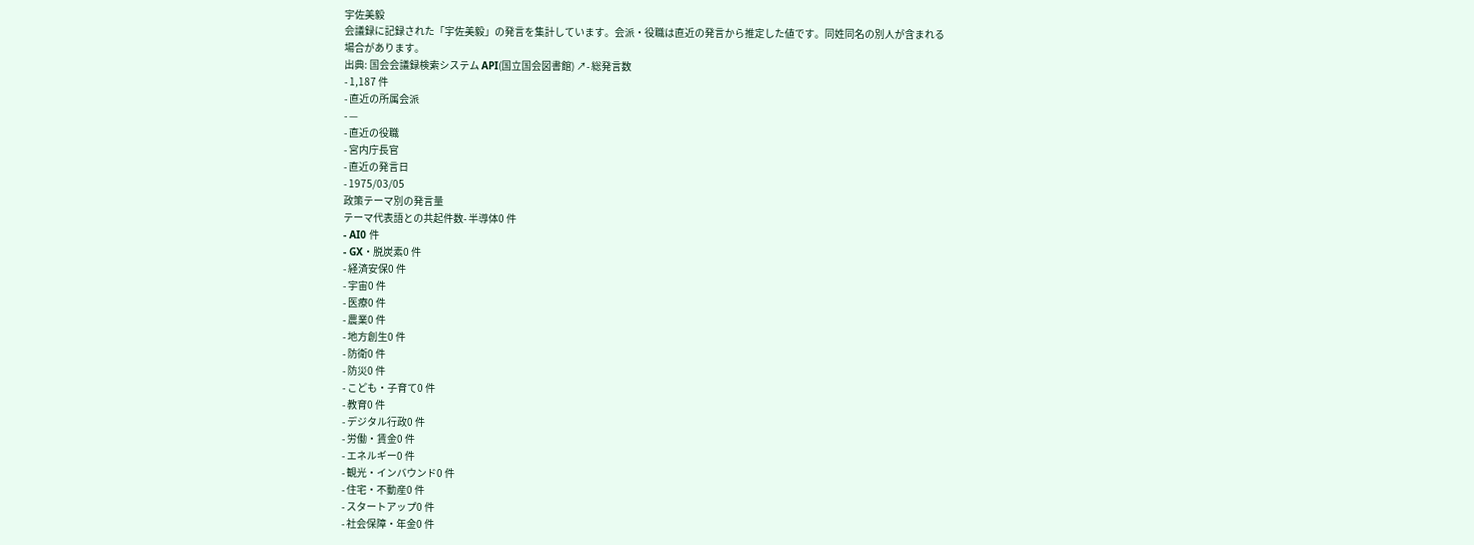宇佐美毅
会議録に記録された「宇佐美毅」の発言を集計しています。会派・役職は直近の発言から推定した値です。同姓同名の別人が含まれる場合があります。
出典: 国会会議録検索システム API(国立国会図書館) ↗- 総発言数
- 1,187 件
- 直近の所属会派
- —
- 直近の役職
- 宮内庁長官
- 直近の発言日
- 1975/03/05
政策テーマ別の発言量
テーマ代表語との共起件数- 半導体0 件
- AI0 件
- GX・脱炭素0 件
- 経済安保0 件
- 宇宙0 件
- 医療0 件
- 農業0 件
- 地方創生0 件
- 防衛0 件
- 防災0 件
- こども・子育て0 件
- 教育0 件
- デジタル行政0 件
- 労働・賃金0 件
- エネルギー0 件
- 観光・インバウンド0 件
- 住宅・不動産0 件
- スタートアップ0 件
- 社会保障・年金0 件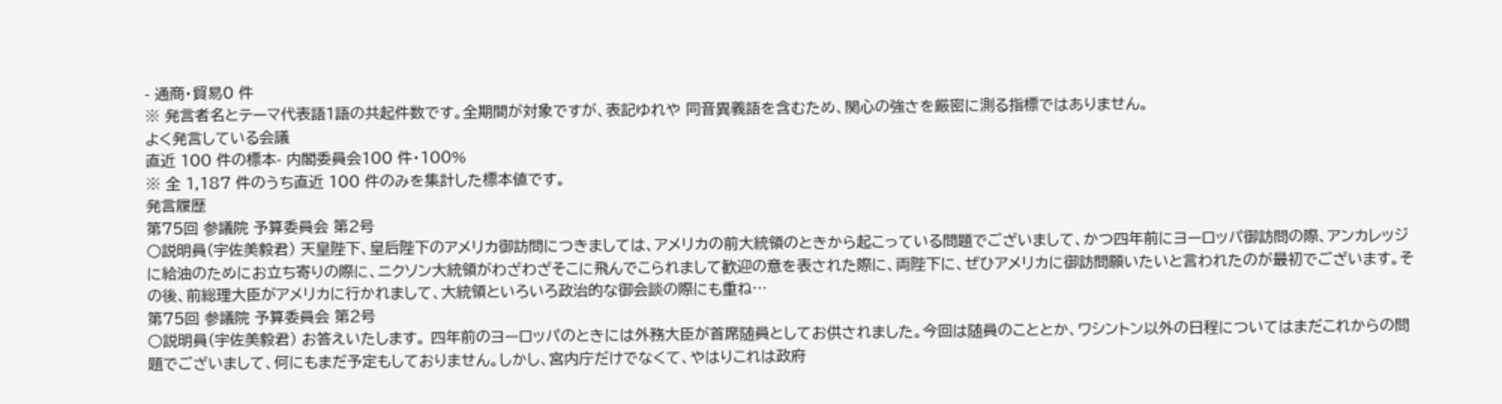- 通商・貿易0 件
※ 発言者名とテーマ代表語1語の共起件数です。全期間が対象ですが、表記ゆれや 同音異義語を含むため、関心の強さを厳密に測る指標ではありません。
よく発言している会議
直近 100 件の標本- 内閣委員会100 件・100%
※ 全 1,187 件のうち直近 100 件のみを集計した標本値です。
発言履歴
第75回 参議院 予算委員会 第2号
○説明員(宇佐美毅君) 天皇陛下、皇后陛下のアメリカ御訪問につきましては、アメリカの前大統領のときから起こっている問題でございまして、かつ四年前にヨーロッパ御訪問の際、アンカレッジに給油のためにお立ち寄りの際に、ニクソン大統領がわざわざそこに飛んでこられまして歓迎の意を表された際に、両陛下に、ぜひアメリカに御訪問願いたいと言われたのが最初でございます。その後、前総理大臣がアメリカに行かれまして、大統領といろいろ政治的な御会談の際にも重ね…
第75回 参議院 予算委員会 第2号
○説明員(宇佐美毅君) お答えいたします。 四年前のヨーロッパのときには外務大臣が首席随員としてお供されました。今回は随員のこととか、ワシントン以外の日程についてはまだこれからの問題でございまして、何にもまだ予定もしておりません。しかし、宮内庁だけでなくて、やはりこれは政府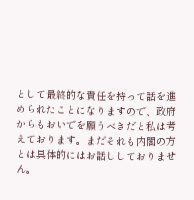として最終的な責任を持って話を進められたことになりますので、政府からもおいでを願うべきだと私は考えております。まだそれも内閣の方とは具体的にはお話ししておりません。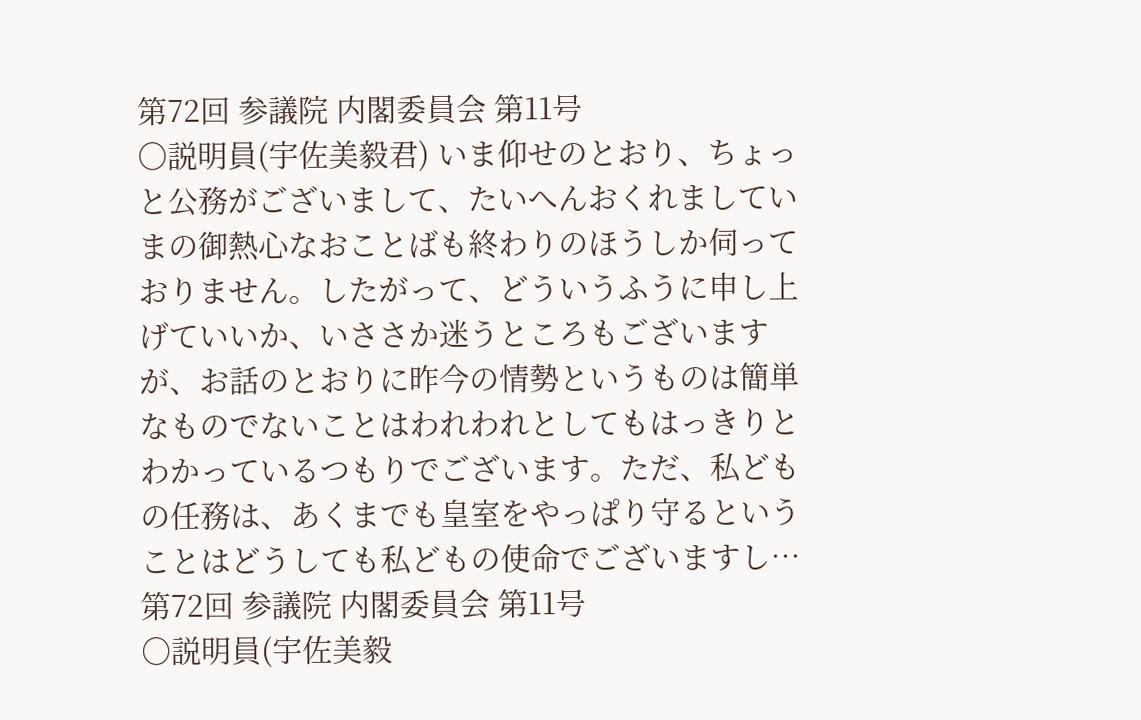第72回 参議院 内閣委員会 第11号
○説明員(宇佐美毅君) いま仰せのとおり、ちょっと公務がございまして、たいへんおくれましていまの御熱心なおことばも終わりのほうしか伺っておりません。したがって、どういうふうに申し上げていいか、いささか迷うところもございますが、お話のとおりに昨今の情勢というものは簡単なものでないことはわれわれとしてもはっきりとわかっているつもりでございます。ただ、私どもの任務は、あくまでも皇室をやっぱり守るということはどうしても私どもの使命でございますし…
第72回 参議院 内閣委員会 第11号
○説明員(宇佐美毅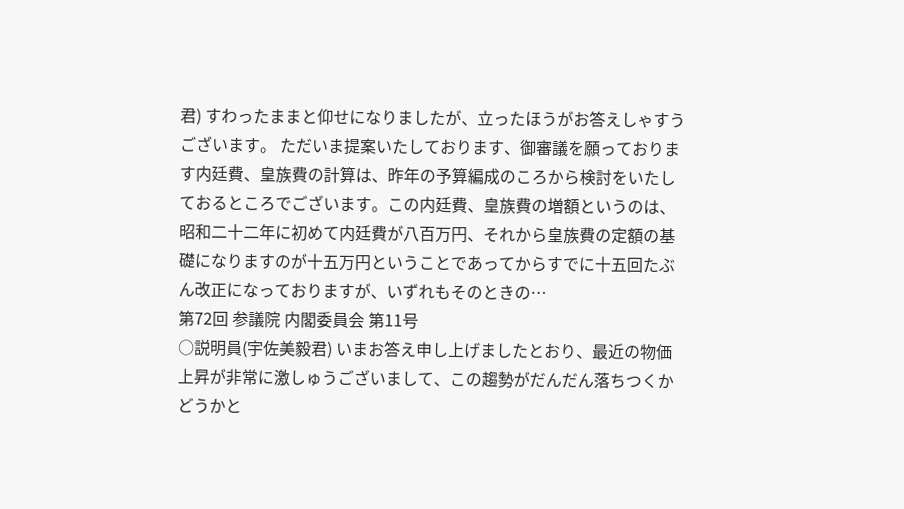君) すわったままと仰せになりましたが、立ったほうがお答えしゃすうございます。 ただいま提案いたしております、御審議を願っております内廷費、皇族費の計算は、昨年の予算編成のころから検討をいたしておるところでございます。この内廷費、皇族費の増額というのは、昭和二十二年に初めて内廷費が八百万円、それから皇族費の定額の基礎になりますのが十五万円ということであってからすでに十五回たぶん改正になっておりますが、いずれもそのときの…
第72回 参議院 内閣委員会 第11号
○説明員(宇佐美毅君) いまお答え申し上げましたとおり、最近の物価上昇が非常に激しゅうございまして、この趨勢がだんだん落ちつくかどうかと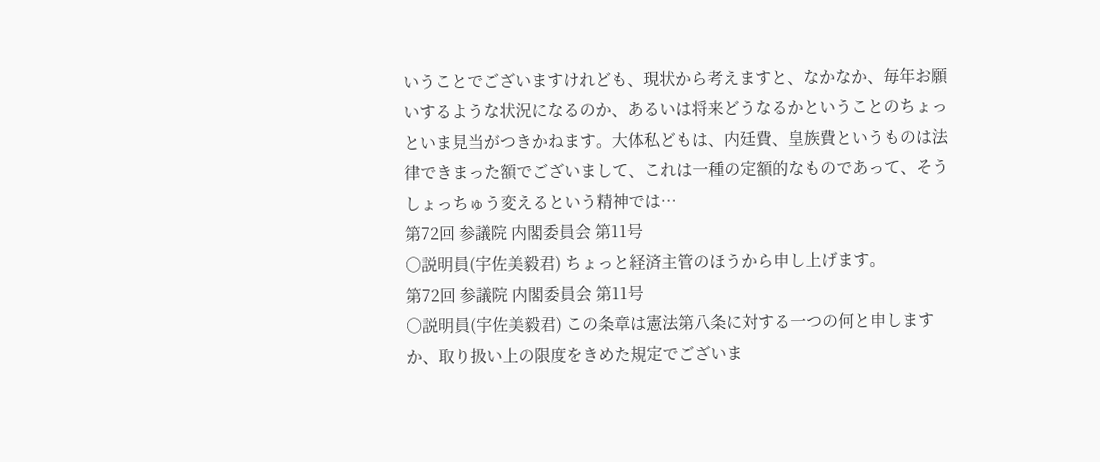いうことでございますけれども、現状から考えますと、なかなか、毎年お願いするような状況になるのか、あるいは将来どうなるかということのちょっといま見当がつきかねます。大体私どもは、内廷費、皇族費というものは法律できまった額でございまして、これは一種の定額的なものであって、そうしょっちゅう変えるという精神では…
第72回 参議院 内閣委員会 第11号
○説明員(宇佐美毅君) ちょっと経済主管のほうから申し上げます。
第72回 参議院 内閣委員会 第11号
○説明員(宇佐美毅君) この条章は憲法第八条に対する一つの何と申しますか、取り扱い上の限度をきめた規定でございま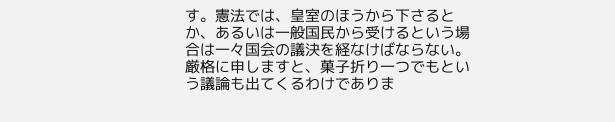す。憲法では、皇室のほうから下さるとか、あるいは一般国民から受けるという場合は一々国会の議決を経なけばならない。厳格に申しますと、菓子折り一つでもという議論も出てくるわけでありま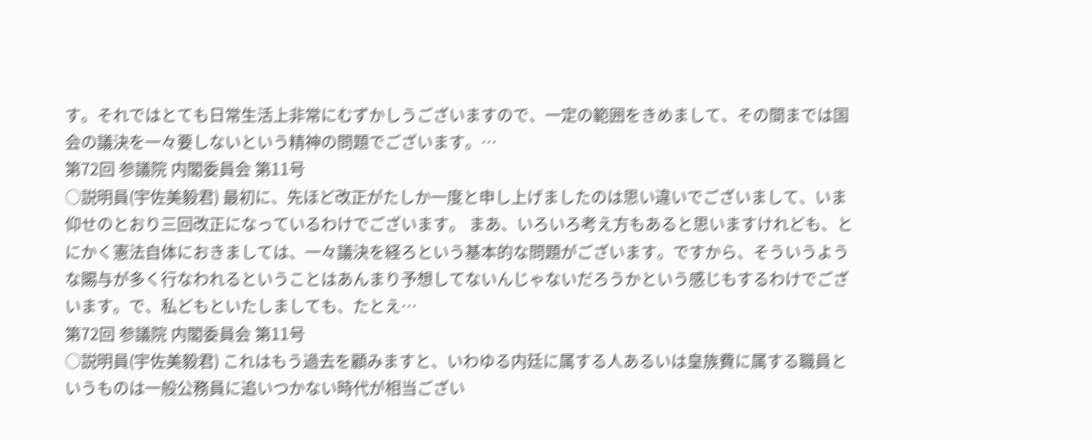す。それではとても日常生活上非常にむずかしうございますので、一定の範囲をきめまして、その間までは国会の議決を一々要しないという精神の問題でございます。…
第72回 参議院 内閣委員会 第11号
○説明員(宇佐美毅君) 最初に、先ほど改正がたしか一度と申し上げましたのは思い違いでございまして、いま仰せのとおり三回改正になっているわけでございます。 まあ、いろいろ考え方もあると思いますけれども、とにかく憲法自体におきましては、一々議決を経ろという基本的な問題がございます。ですから、そういうような賜与が多く行なわれるということはあんまり予想してないんじゃないだろうかという感じもするわけでございます。で、私どもといたしましても、たとえ…
第72回 参議院 内閣委員会 第11号
○説明員(宇佐美毅君) これはもう過去を顧みますと、いわゆる内廷に属する人あるいは皇族費に属する職員というものは一般公務員に追いつかない時代が相当ござい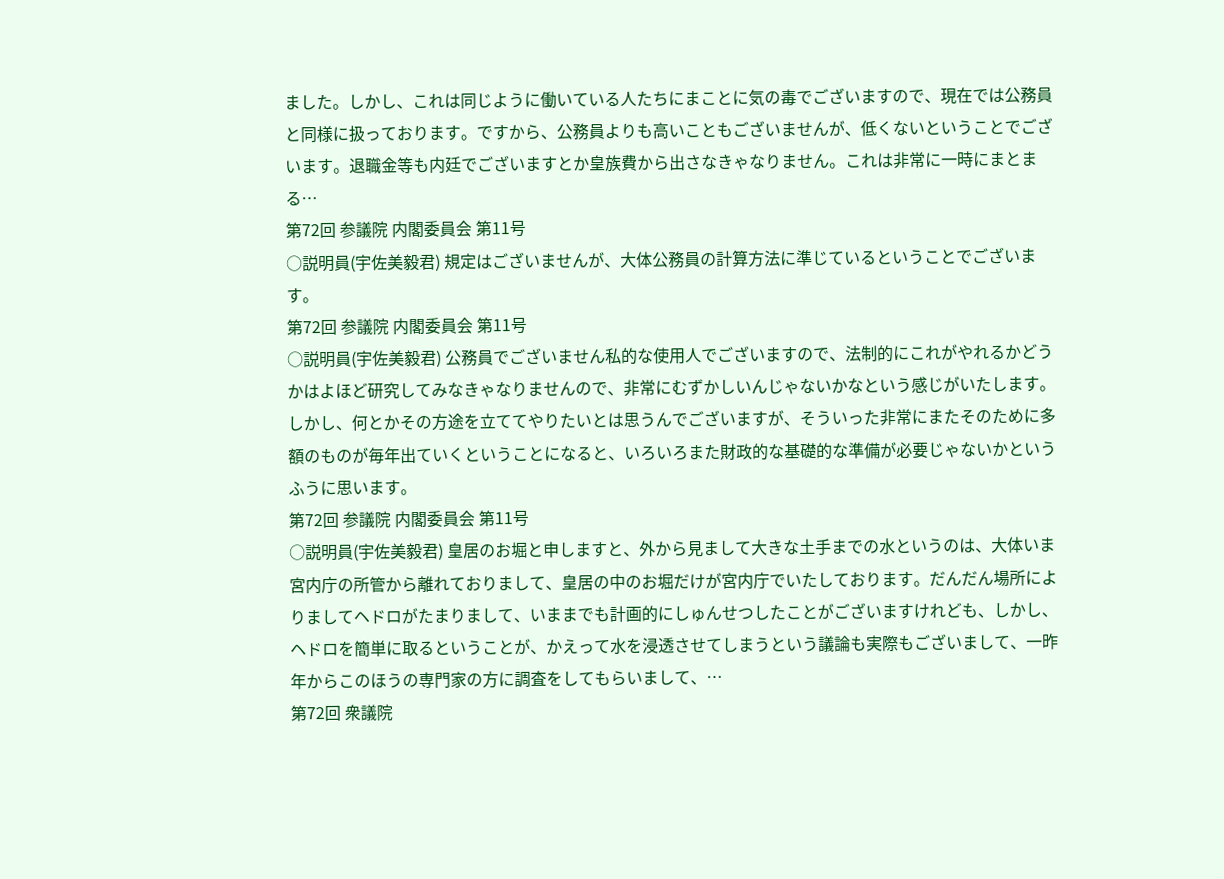ました。しかし、これは同じように働いている人たちにまことに気の毒でございますので、現在では公務員と同様に扱っております。ですから、公務員よりも高いこともございませんが、低くないということでございます。退職金等も内廷でございますとか皇族費から出さなきゃなりません。これは非常に一時にまとまる…
第72回 参議院 内閣委員会 第11号
○説明員(宇佐美毅君) 規定はございませんが、大体公務員の計算方法に準じているということでございます。
第72回 参議院 内閣委員会 第11号
○説明員(宇佐美毅君) 公務員でございません私的な使用人でございますので、法制的にこれがやれるかどうかはよほど研究してみなきゃなりませんので、非常にむずかしいんじゃないかなという感じがいたします。しかし、何とかその方途を立ててやりたいとは思うんでございますが、そういった非常にまたそのために多額のものが毎年出ていくということになると、いろいろまた財政的な基礎的な準備が必要じゃないかというふうに思います。
第72回 参議院 内閣委員会 第11号
○説明員(宇佐美毅君) 皇居のお堀と申しますと、外から見まして大きな土手までの水というのは、大体いま宮内庁の所管から離れておりまして、皇居の中のお堀だけが宮内庁でいたしております。だんだん場所によりましてヘドロがたまりまして、いままでも計画的にしゅんせつしたことがございますけれども、しかし、ヘドロを簡単に取るということが、かえって水を浸透させてしまうという議論も実際もございまして、一昨年からこのほうの専門家の方に調査をしてもらいまして、…
第72回 衆議院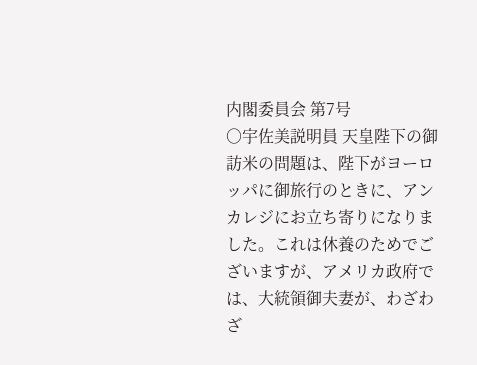内閣委員会 第7号
○宇佐美説明員 天皇陛下の御訪米の問題は、陛下がヨーロッパに御旅行のときに、アンカレジにお立ち寄りになりました。これは休養のためでございますが、アメリカ政府では、大統領御夫妻が、わざわざ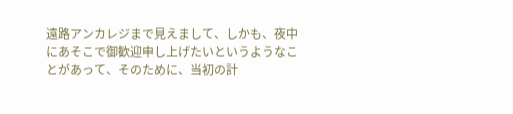遠路アンカレジまで見えまして、しかも、夜中にあそこで御歓迎申し上げたいというようなことがあって、そのために、当初の計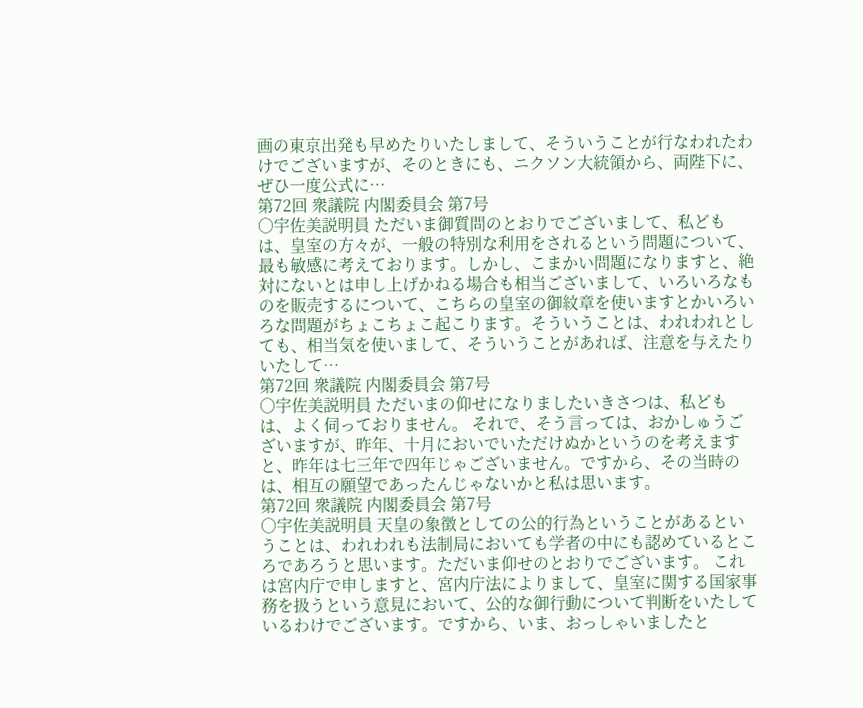画の東京出発も早めたりいたしまして、そういうことが行なわれたわけでございますが、そのときにも、ニクソン大統領から、両陛下に、ぜひ一度公式に…
第72回 衆議院 内閣委員会 第7号
○宇佐美説明員 ただいま御質問のとおりでございまして、私どもは、皇室の方々が、一般の特別な利用をされるという問題について、最も敏感に考えております。しかし、こまかい問題になりますと、絶対にないとは申し上げかねる場合も相当ございまして、いろいろなものを販売するについて、こちらの皇室の御紋章を使いますとかいろいろな問題がちょこちょこ起こります。そういうことは、われわれとしても、相当気を使いまして、そういうことがあれば、注意を与えたりいたして…
第72回 衆議院 内閣委員会 第7号
○宇佐美説明員 ただいまの仰せになりましたいきさつは、私どもは、よく伺っておりません。 それで、そう言っては、おかしゅうございますが、昨年、十月においでいただけぬかというのを考えますと、昨年は七三年で四年じゃございません。ですから、その当時のは、相互の願望であったんじゃないかと私は思います。
第72回 衆議院 内閣委員会 第7号
○宇佐美説明員 天皇の象徴としての公的行為ということがあるということは、われわれも法制局においても学者の中にも認めているところであろうと思います。ただいま仰せのとおりでございます。 これは宮内庁で申しますと、宮内庁法によりまして、皇室に関する国家事務を扱うという意見において、公的な御行動について判断をいたしているわけでございます。ですから、いま、おっしゃいましたと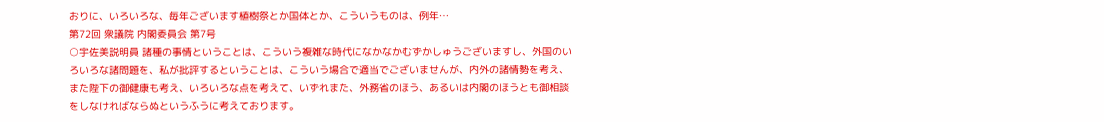おりに、いろいろな、毎年ございます植樹祭とか国体とか、こういうものは、例年…
第72回 衆議院 内閣委員会 第7号
○宇佐美説明員 諸種の事情ということは、こういう複雑な時代になかなかむずかしゅうございますし、外国のいろいろな諸問題を、私が批評するということは、こういう場合で適当でございませんが、内外の諸情勢を考え、また陛下の御健康も考え、いろいろな点を考えて、いずれまた、外務省のほう、あるいは内閣のほうとも御相談をしなければならぬというふうに考えております。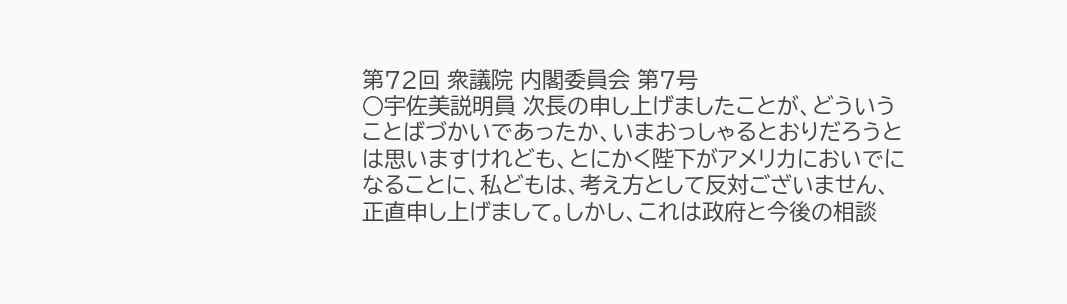第72回 衆議院 内閣委員会 第7号
○宇佐美説明員 次長の申し上げましたことが、どういうことばづかいであったか、いまおっしゃるとおりだろうとは思いますけれども、とにかく陛下がアメリカにおいでになることに、私どもは、考え方として反対ございません、正直申し上げまして。しかし、これは政府と今後の相談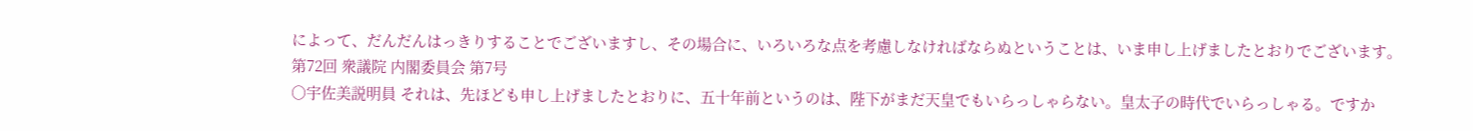によって、だんだんはっきりすることでございますし、その場合に、いろいろな点を考慮しなければならぬということは、いま申し上げましたとおりでございます。
第72回 衆議院 内閣委員会 第7号
○宇佐美説明員 それは、先ほども申し上げましたとおりに、五十年前というのは、陛下がまだ天皇でもいらっしゃらない。皇太子の時代でいらっしゃる。ですか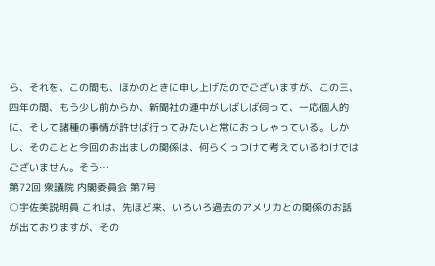ら、それを、この間も、ほかのときに申し上げたのでございますが、この三、四年の間、もう少し前からか、新聞社の連中がしばしば伺って、一応個人的に、そして諸種の事情が許せば行ってみたいと常におっしゃっている。しかし、そのことと今回のお出ましの関係は、何らくっつけて考えているわけではございません。そう…
第72回 衆議院 内閣委員会 第7号
○宇佐美説明員 これは、先ほど来、いろいろ過去のアメリカとの関係のお話が出ておりますが、その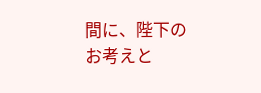間に、陛下のお考えと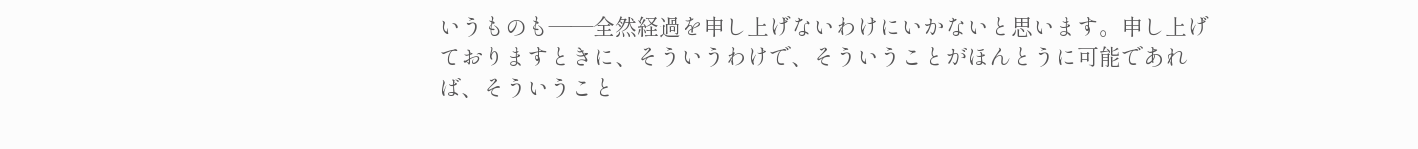いうものも——全然経過を申し上げないわけにいかないと思います。申し上げておりますときに、そういうわけで、そういうことがほんとうに可能であれば、そういうこと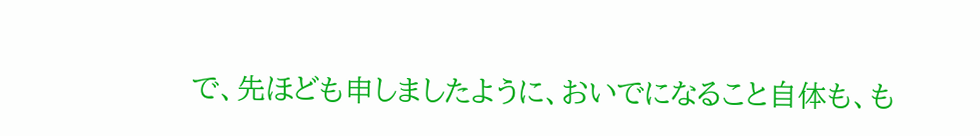で、先ほども申しましたように、おいでになること自体も、も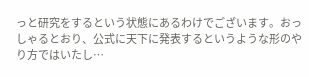っと研究をするという状態にあるわけでございます。おっしゃるとおり、公式に天下に発表するというような形のやり方ではいたし…